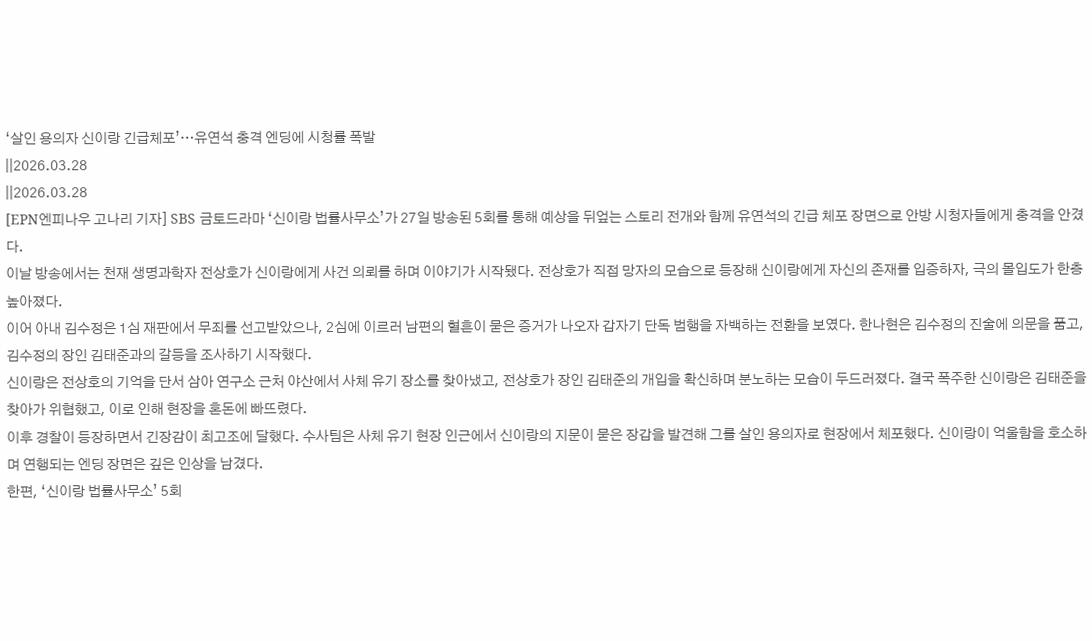‘살인 용의자 신이랑 긴급체포’…유연석 충격 엔딩에 시청률 폭발
||2026.03.28
||2026.03.28
[EPN엔피나우 고나리 기자] SBS 금토드라마 ‘신이랑 법률사무소’가 27일 방송된 5회를 통해 예상을 뒤엎는 스토리 전개와 함께 유연석의 긴급 체포 장면으로 안방 시청자들에게 충격을 안겼다.
이날 방송에서는 천재 생명과학자 전상호가 신이랑에게 사건 의뢰를 하며 이야기가 시작됐다. 전상호가 직접 망자의 모습으로 등장해 신이랑에게 자신의 존재를 입증하자, 극의 몰입도가 한층 높아졌다.
이어 아내 김수정은 1심 재판에서 무죄를 선고받았으나, 2심에 이르러 남편의 혈흔이 묻은 증거가 나오자 갑자기 단독 범행을 자백하는 전환을 보였다. 한나현은 김수정의 진술에 의문을 품고, 김수정의 장인 김태준과의 갈등을 조사하기 시작했다.
신이랑은 전상호의 기억을 단서 삼아 연구소 근처 야산에서 사체 유기 장소를 찾아냈고, 전상호가 장인 김태준의 개입을 확신하며 분노하는 모습이 두드러졌다. 결국 폭주한 신이랑은 김태준을 찾아가 위협했고, 이로 인해 현장을 혼돈에 빠뜨렸다.
이후 경찰이 등장하면서 긴장감이 최고조에 달했다. 수사팀은 사체 유기 현장 인근에서 신이랑의 지문이 묻은 장갑을 발견해 그를 살인 용의자로 현장에서 체포했다. 신이랑이 억울함을 호소하며 연행되는 엔딩 장면은 깊은 인상을 남겼다.
한편, ‘신이랑 법률사무소’ 5회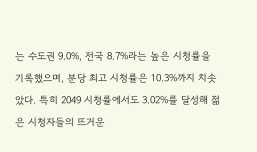는 수도권 9.0%, 전국 8.7%라는 높은 시청률을 기록했으며, 분당 최고 시청률은 10.3%까지 치솟았다. 특히 2049 시청률에서도 3.02%를 달성해 젊은 시청자들의 뜨거운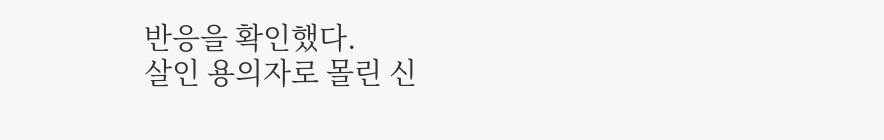반응을 확인했다.
살인 용의자로 몰린 신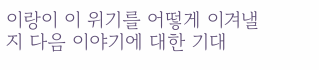이랑이 이 위기를 어떻게 이겨낼지 다음 이야기에 대한 기대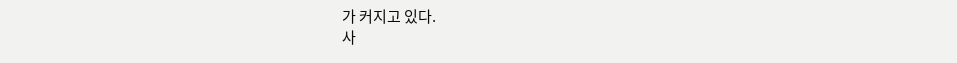가 커지고 있다.
사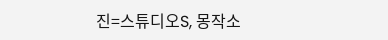진=스튜디오S, 몽작소